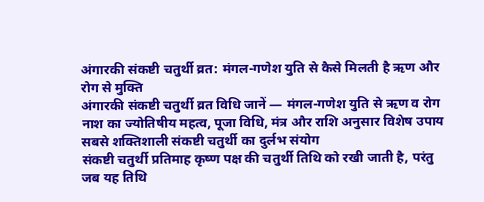अंगारकी संकष्टी चतुर्थी व्रत: मंगल-गणेश युति से कैसे मिलती है ऋण और रोग से मुक्ति
अंगारकी संकष्टी चतुर्थी व्रत विधि जानें — मंगल-गणेश युति से ऋण व रोग नाश का ज्योतिषीय महत्व, पूजा विधि, मंत्र और राशि अनुसार विशेष उपाय
सबसे शक्तिशाली संकष्टी चतुर्थी का दुर्लभ संयोग
संकष्टी चतुर्थी प्रतिमाह कृष्ण पक्ष की चतुर्थी तिथि को रखी जाती है, परंतु जब यह तिथि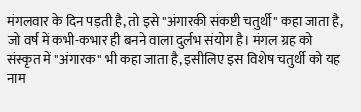मंगलवार के दिन पड़ती है, तो इसे "अंगारकी संकष्टी चतुर्थी" कहा जाता है, जो वर्ष में कभी-कभार ही बनने वाला दुर्लभ संयोग है। मंगल ग्रह को संस्कृत में "अंगारक" भी कहा जाता है, इसीलिए इस विशेष चतुर्थी को यह नाम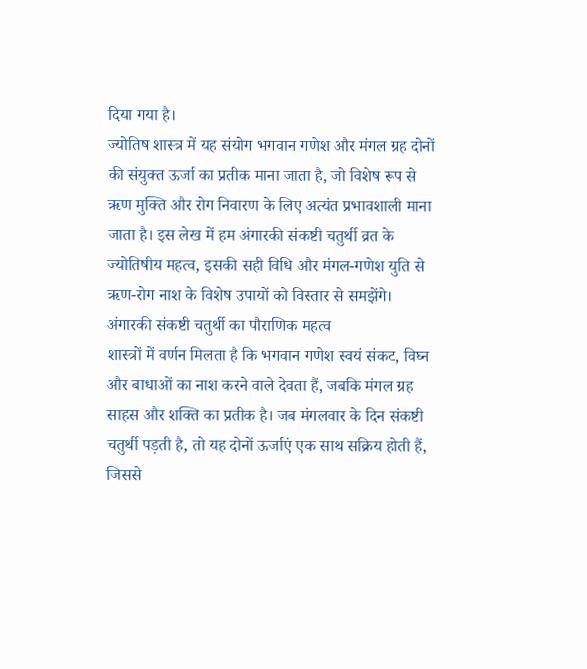दिया गया है।
ज्योतिष शास्त्र में यह संयोग भगवान गणेश और मंगल ग्रह दोनों की संयुक्त ऊर्जा का प्रतीक माना जाता है, जो विशेष रूप से ऋण मुक्ति और रोग निवारण के लिए अत्यंत प्रभावशाली माना जाता है। इस लेख में हम अंगारकी संकष्टी चतुर्थी व्रत के ज्योतिषीय महत्व, इसकी सही विधि और मंगल-गणेश युति से ऋण-रोग नाश के विशेष उपायों को विस्तार से समझेंगे।
अंगारकी संकष्टी चतुर्थी का पौराणिक महत्व
शास्त्रों में वर्णन मिलता है कि भगवान गणेश स्वयं संकट, विघ्न और बाधाओं का नाश करने वाले देवता हैं, जबकि मंगल ग्रह साहस और शक्ति का प्रतीक है। जब मंगलवार के दिन संकष्टी चतुर्थी पड़ती है, तो यह दोनों ऊर्जाएं एक साथ सक्रिय होती हैं, जिससे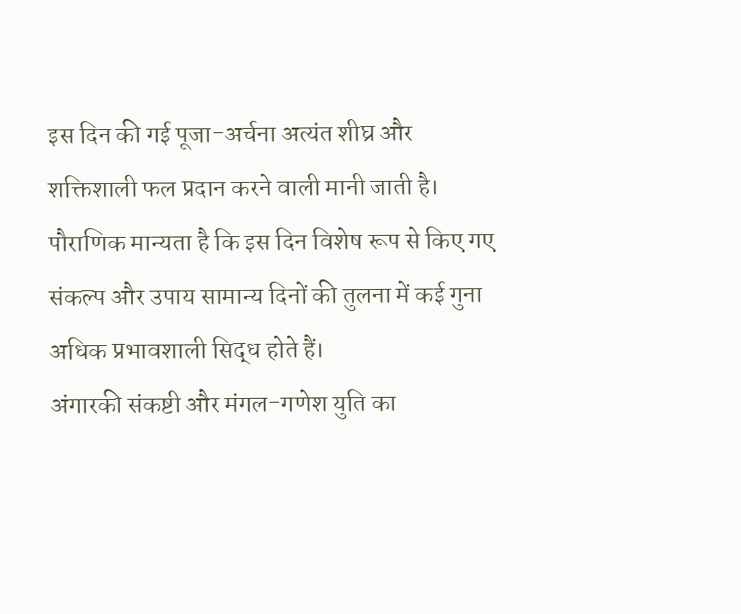इस दिन की गई पूजा-अर्चना अत्यंत शीघ्र और शक्तिशाली फल प्रदान करने वाली मानी जाती है। पौराणिक मान्यता है कि इस दिन विशेष रूप से किए गए संकल्प और उपाय सामान्य दिनों की तुलना में कई गुना अधिक प्रभावशाली सिद्ध होते हैं।
अंगारकी संकष्टी और मंगल-गणेश युति का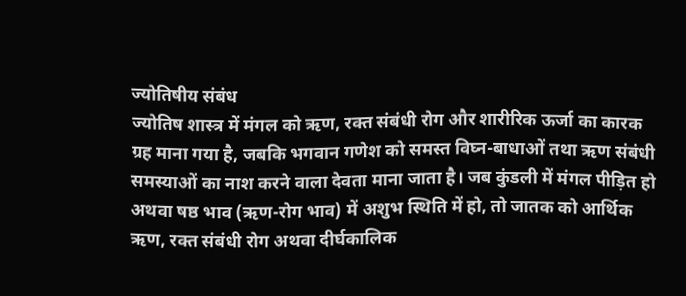ज्योतिषीय संबंध
ज्योतिष शास्त्र में मंगल को ऋण, रक्त संबंधी रोग और शारीरिक ऊर्जा का कारक ग्रह माना गया है, जबकि भगवान गणेश को समस्त विघ्न-बाधाओं तथा ऋण संबंधी समस्याओं का नाश करने वाला देवता माना जाता है। जब कुंडली में मंगल पीड़ित हो अथवा षष्ठ भाव (ऋण-रोग भाव) में अशुभ स्थिति में हो, तो जातक को आर्थिक ऋण, रक्त संबंधी रोग अथवा दीर्घकालिक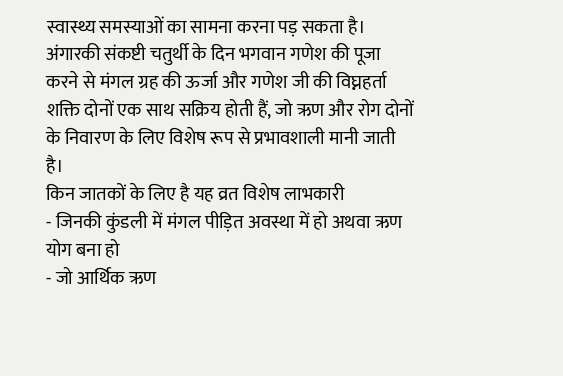स्वास्थ्य समस्याओं का सामना करना पड़ सकता है।
अंगारकी संकष्टी चतुर्थी के दिन भगवान गणेश की पूजा करने से मंगल ग्रह की ऊर्जा और गणेश जी की विघ्नहर्ता शक्ति दोनों एक साथ सक्रिय होती हैं, जो ऋण और रोग दोनों के निवारण के लिए विशेष रूप से प्रभावशाली मानी जाती है।
किन जातकों के लिए है यह व्रत विशेष लाभकारी
- जिनकी कुंडली में मंगल पीड़ित अवस्था में हो अथवा ऋण योग बना हो
- जो आर्थिक ऋण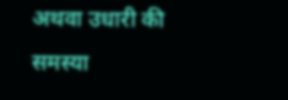अथवा उधारी की समस्या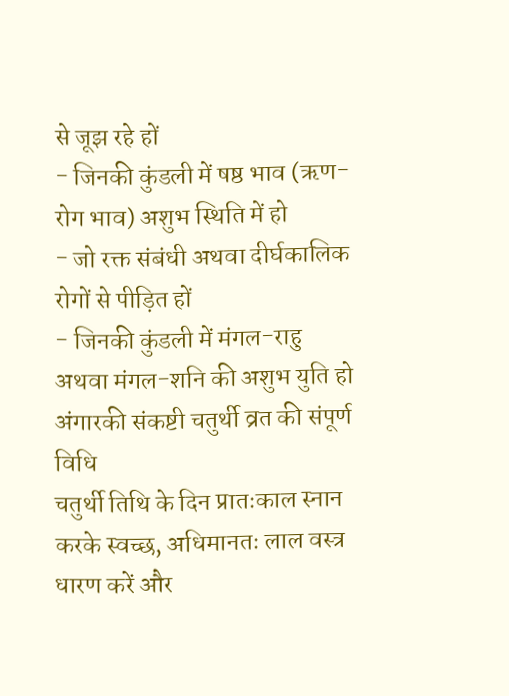से जूझ रहे हों
- जिनकी कुंडली में षष्ठ भाव (ऋण-रोग भाव) अशुभ स्थिति में हो
- जो रक्त संबंधी अथवा दीर्घकालिक रोगों से पीड़ित हों
- जिनकी कुंडली में मंगल-राहु अथवा मंगल-शनि की अशुभ युति हो
अंगारकी संकष्टी चतुर्थी व्रत की संपूर्ण विधि
चतुर्थी तिथि के दिन प्रातःकाल स्नान करके स्वच्छ, अधिमानतः लाल वस्त्र धारण करें और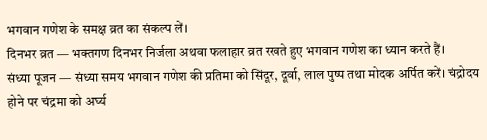भगवान गणेश के समक्ष व्रत का संकल्प लें।
दिनभर व्रत — भक्तगण दिनभर निर्जला अथवा फलाहार व्रत रखते हुए भगवान गणेश का ध्यान करते हैं।
संध्या पूजन — संध्या समय भगवान गणेश की प्रतिमा को सिंदूर, दूर्वा, लाल पुष्प तथा मोदक अर्पित करें। चंद्रोदय होने पर चंद्रमा को अर्घ्य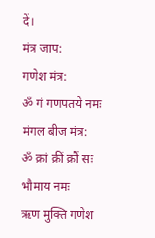दें।
मंत्र जाप:
गणेश मंत्र:
ॐ गं गणपतये नमः
मंगल बीज मंत्र:
ॐ क्रां क्रीं क्रौं सः भौमाय नमः
ऋण मुक्ति गणेश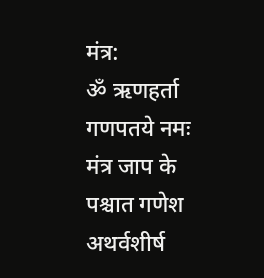मंत्र:
ॐ ऋणहर्ता गणपतये नमः
मंत्र जाप के पश्चात गणेश अथर्वशीर्ष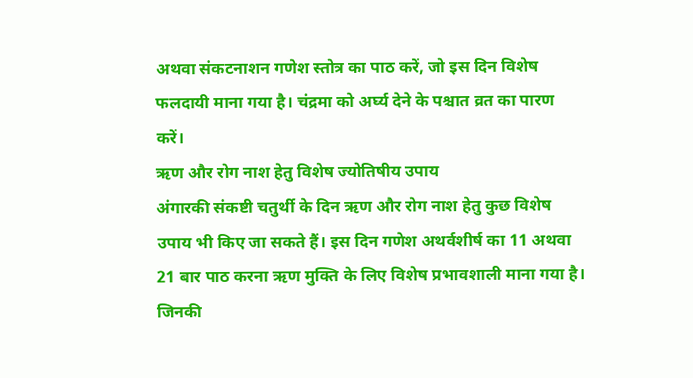अथवा संकटनाशन गणेश स्तोत्र का पाठ करें, जो इस दिन विशेष फलदायी माना गया है। चंद्रमा को अर्घ्य देने के पश्चात व्रत का पारण करें।
ऋण और रोग नाश हेतु विशेष ज्योतिषीय उपाय
अंगारकी संकष्टी चतुर्थी के दिन ऋण और रोग नाश हेतु कुछ विशेष उपाय भी किए जा सकते हैं। इस दिन गणेश अथर्वशीर्ष का 11 अथवा 21 बार पाठ करना ऋण मुक्ति के लिए विशेष प्रभावशाली माना गया है। जिनकी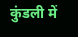कुंडली में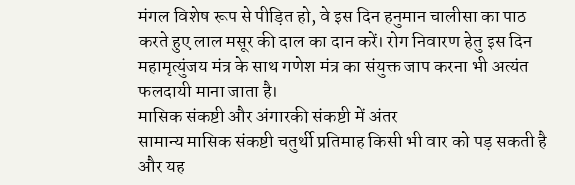मंगल विशेष रूप से पीड़ित हो, वे इस दिन हनुमान चालीसा का पाठ करते हुए लाल मसूर की दाल का दान करें। रोग निवारण हेतु इस दिन महामृत्युंजय मंत्र के साथ गणेश मंत्र का संयुक्त जाप करना भी अत्यंत फलदायी माना जाता है।
मासिक संकष्टी और अंगारकी संकष्टी में अंतर
सामान्य मासिक संकष्टी चतुर्थी प्रतिमाह किसी भी वार को पड़ सकती है और यह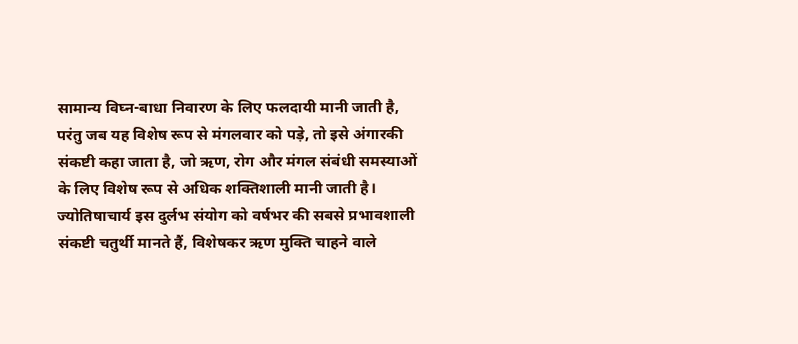सामान्य विघ्न-बाधा निवारण के लिए फलदायी मानी जाती है, परंतु जब यह विशेष रूप से मंगलवार को पड़े, तो इसे अंगारकी संकष्टी कहा जाता है, जो ऋण, रोग और मंगल संबंधी समस्याओं के लिए विशेष रूप से अधिक शक्तिशाली मानी जाती है। ज्योतिषाचार्य इस दुर्लभ संयोग को वर्षभर की सबसे प्रभावशाली संकष्टी चतुर्थी मानते हैं, विशेषकर ऋण मुक्ति चाहने वाले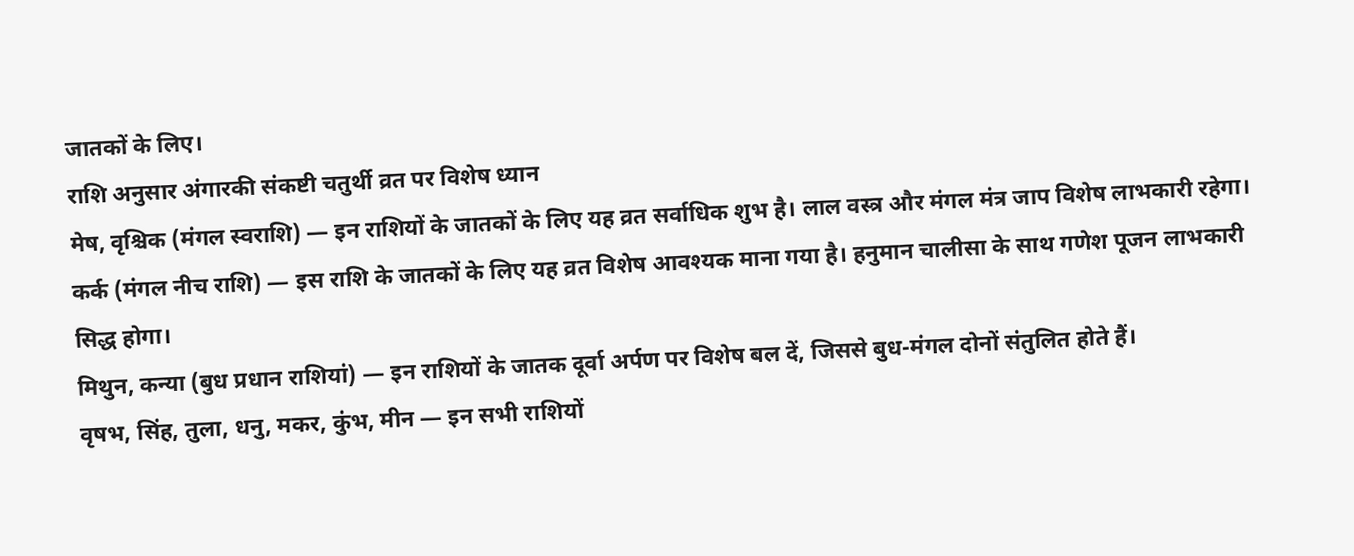जातकों के लिए।
राशि अनुसार अंगारकी संकष्टी चतुर्थी व्रत पर विशेष ध्यान
मेष, वृश्चिक (मंगल स्वराशि) — इन राशियों के जातकों के लिए यह व्रत सर्वाधिक शुभ है। लाल वस्त्र और मंगल मंत्र जाप विशेष लाभकारी रहेगा।
कर्क (मंगल नीच राशि) — इस राशि के जातकों के लिए यह व्रत विशेष आवश्यक माना गया है। हनुमान चालीसा के साथ गणेश पूजन लाभकारी सिद्ध होगा।
मिथुन, कन्या (बुध प्रधान राशियां) — इन राशियों के जातक दूर्वा अर्पण पर विशेष बल दें, जिससे बुध-मंगल दोनों संतुलित होते हैं।
वृषभ, सिंह, तुला, धनु, मकर, कुंभ, मीन — इन सभी राशियों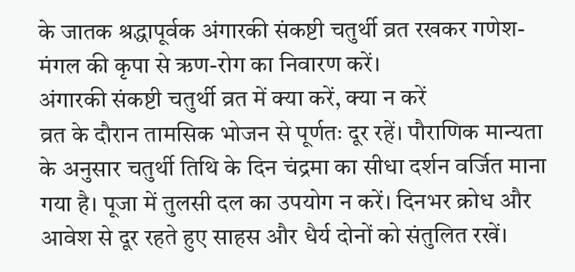के जातक श्रद्धापूर्वक अंगारकी संकष्टी चतुर्थी व्रत रखकर गणेश-मंगल की कृपा से ऋण-रोग का निवारण करें।
अंगारकी संकष्टी चतुर्थी व्रत में क्या करें, क्या न करें
व्रत के दौरान तामसिक भोजन से पूर्णतः दूर रहें। पौराणिक मान्यता के अनुसार चतुर्थी तिथि के दिन चंद्रमा का सीधा दर्शन वर्जित माना गया है। पूजा में तुलसी दल का उपयोग न करें। दिनभर क्रोध और आवेश से दूर रहते हुए साहस और धैर्य दोनों को संतुलित रखें।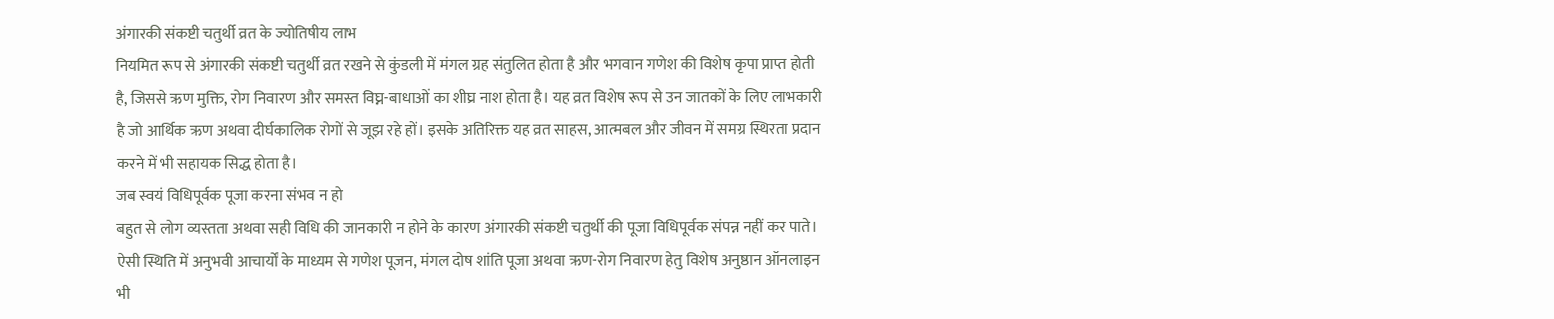अंगारकी संकष्टी चतुर्थी व्रत के ज्योतिषीय लाभ
नियमित रूप से अंगारकी संकष्टी चतुर्थी व्रत रखने से कुंडली में मंगल ग्रह संतुलित होता है और भगवान गणेश की विशेष कृपा प्राप्त होती है, जिससे ऋण मुक्ति, रोग निवारण और समस्त विघ्न-बाधाओं का शीघ्र नाश होता है। यह व्रत विशेष रूप से उन जातकों के लिए लाभकारी है जो आर्थिक ऋण अथवा दीर्घकालिक रोगों से जूझ रहे हों। इसके अतिरिक्त यह व्रत साहस, आत्मबल और जीवन में समग्र स्थिरता प्रदान करने में भी सहायक सिद्ध होता है।
जब स्वयं विधिपूर्वक पूजा करना संभव न हो
बहुत से लोग व्यस्तता अथवा सही विधि की जानकारी न होने के कारण अंगारकी संकष्टी चतुर्थी की पूजा विधिपूर्वक संपन्न नहीं कर पाते। ऐसी स्थिति में अनुभवी आचार्यों के माध्यम से गणेश पूजन, मंगल दोष शांति पूजा अथवा ऋण-रोग निवारण हेतु विशेष अनुष्ठान ऑनलाइन भी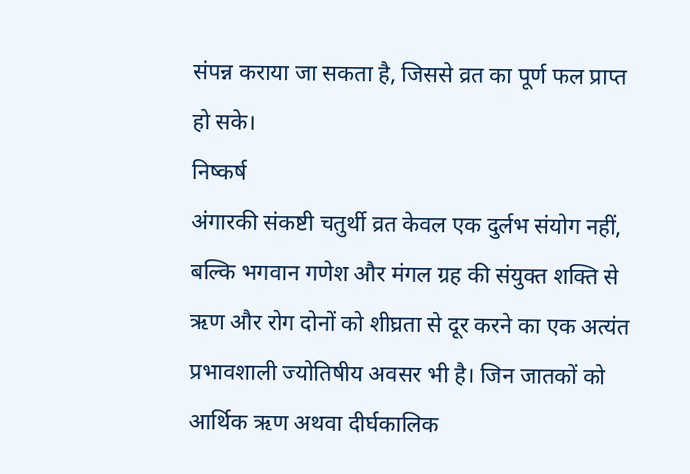संपन्न कराया जा सकता है, जिससे व्रत का पूर्ण फल प्राप्त हो सके।
निष्कर्ष
अंगारकी संकष्टी चतुर्थी व्रत केवल एक दुर्लभ संयोग नहीं, बल्कि भगवान गणेश और मंगल ग्रह की संयुक्त शक्ति से ऋण और रोग दोनों को शीघ्रता से दूर करने का एक अत्यंत प्रभावशाली ज्योतिषीय अवसर भी है। जिन जातकों को आर्थिक ऋण अथवा दीर्घकालिक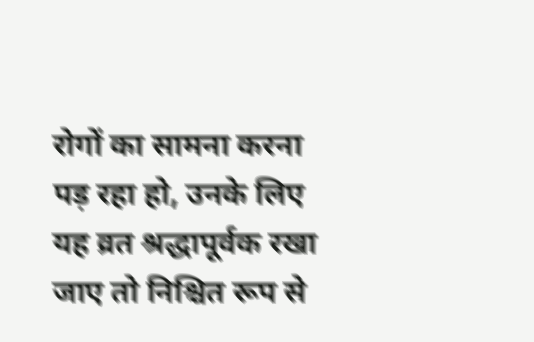रोगों का सामना करना पड़ रहा हो, उनके लिए यह व्रत श्रद्धापूर्वक रखा जाए तो निश्चित रूप से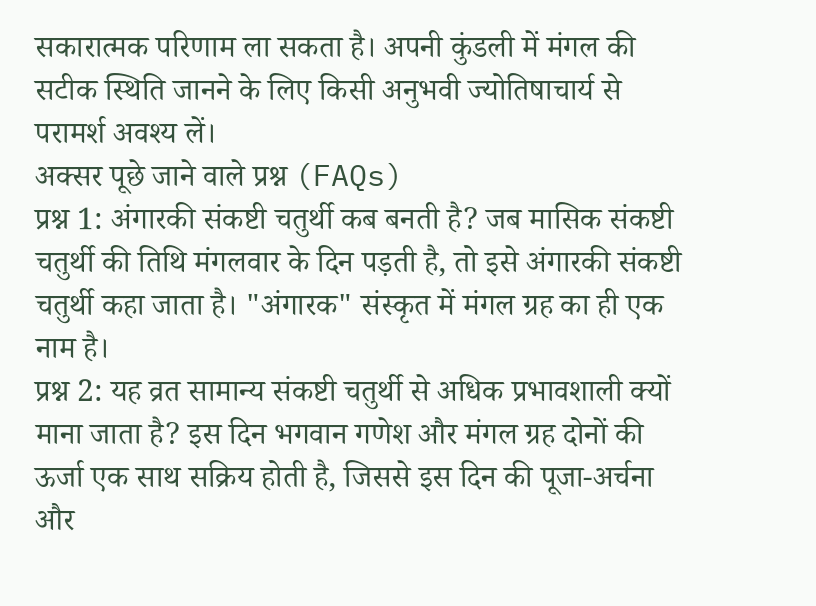सकारात्मक परिणाम ला सकता है। अपनी कुंडली में मंगल की सटीक स्थिति जानने के लिए किसी अनुभवी ज्योतिषाचार्य से परामर्श अवश्य लें।
अक्सर पूछे जाने वाले प्रश्न (FAQs)
प्रश्न 1: अंगारकी संकष्टी चतुर्थी कब बनती है? जब मासिक संकष्टी चतुर्थी की तिथि मंगलवार के दिन पड़ती है, तो इसे अंगारकी संकष्टी चतुर्थी कहा जाता है। "अंगारक" संस्कृत में मंगल ग्रह का ही एक नाम है।
प्रश्न 2: यह व्रत सामान्य संकष्टी चतुर्थी से अधिक प्रभावशाली क्यों माना जाता है? इस दिन भगवान गणेश और मंगल ग्रह दोनों की ऊर्जा एक साथ सक्रिय होती है, जिससे इस दिन की पूजा-अर्चना और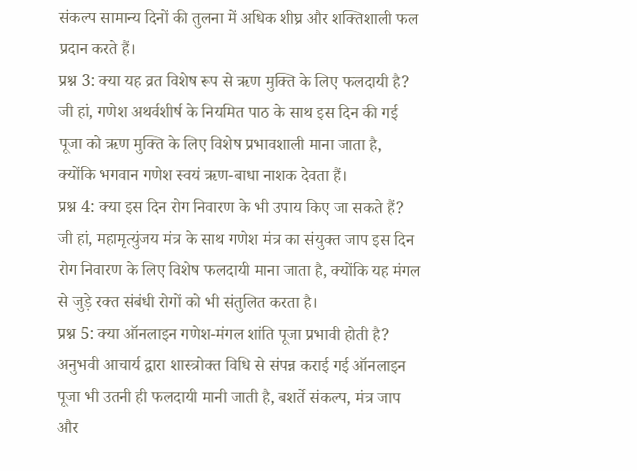संकल्प सामान्य दिनों की तुलना में अधिक शीघ्र और शक्तिशाली फल प्रदान करते हैं।
प्रश्न 3: क्या यह व्रत विशेष रूप से ऋण मुक्ति के लिए फलदायी है? जी हां, गणेश अथर्वशीर्ष के नियमित पाठ के साथ इस दिन की गई पूजा को ऋण मुक्ति के लिए विशेष प्रभावशाली माना जाता है, क्योंकि भगवान गणेश स्वयं ऋण-बाधा नाशक देवता हैं।
प्रश्न 4: क्या इस दिन रोग निवारण के भी उपाय किए जा सकते हैं? जी हां, महामृत्युंजय मंत्र के साथ गणेश मंत्र का संयुक्त जाप इस दिन रोग निवारण के लिए विशेष फलदायी माना जाता है, क्योंकि यह मंगल से जुड़े रक्त संबंधी रोगों को भी संतुलित करता है।
प्रश्न 5: क्या ऑनलाइन गणेश-मंगल शांति पूजा प्रभावी होती है? अनुभवी आचार्य द्वारा शास्त्रोक्त विधि से संपन्न कराई गई ऑनलाइन पूजा भी उतनी ही फलदायी मानी जाती है, बशर्ते संकल्प, मंत्र जाप और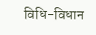विधि-विधान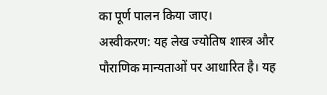का पूर्ण पालन किया जाए।
अस्वीकरण: यह लेख ज्योतिष शास्त्र और पौराणिक मान्यताओं पर आधारित है। यह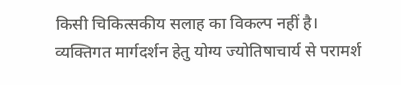किसी चिकित्सकीय सलाह का विकल्प नहीं है। व्यक्तिगत मार्गदर्शन हेतु योग्य ज्योतिषाचार्य से परामर्श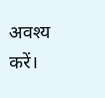अवश्य करें।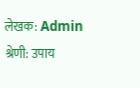लेखक: Admin
श्रेणी: उपाय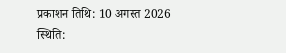प्रकाशन तिथि: 10 अगस्त 2026
स्थिति: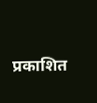प्रकाशित